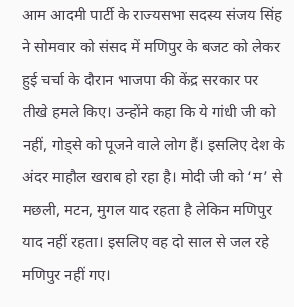आम आदमी पार्टी के राज्यसभा सदस्य संजय सिंह ने सोमवार को संसद में मणिपुर के बजट को लेकर हुई चर्चा के दौरान भाजपा की केंद्र सरकार पर तीखे हमले किए। उन्होंने कहा कि ये गांधी जी को नहीं, गोड्से को पूजने वाले लोग हैं। इसलिए देश के अंदर माहौल खराब हो रहा है। मोदी जी को ‘म’ से मछली, मटन, मुगल याद रहता है लेकिन मणिपुर याद नहीं रहता। इसलिए वह दो साल से जल रहे मणिपुर नहीं गए।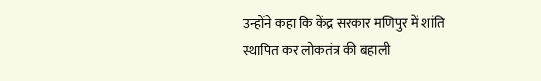उन्होंने कहा कि केंद्र सरकार मणिपुर में शांति स्थापित कर लोकतंत्र की बहाली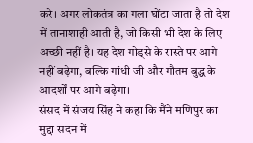करे। अगर लोकतंत्र का गला घोंटा जाता है तो देश में तानाशाही आती है, जो किसी भी देश के लिए अच्छी नहीं है। यह देश गोड्से के रास्ते पर आगे नहीं बढ़ेगा, बल्कि गांधी जी और गौतम बुद्ध के आदर्शों पर आगे बढ़ेगा।
संसद में संजय सिंह ने कहा कि मैंने मणिपुर का मुद्दा सदन में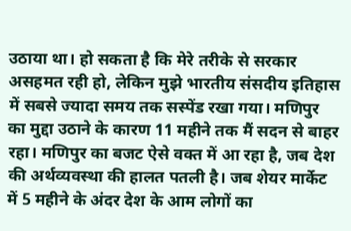उठाया था। हो सकता है कि मेरे तरीके से सरकार असहमत रही हो, लेकिन मुझे भारतीय संसदीय इतिहास में सबसे ज्यादा समय तक सस्पेंड रखा गया। मणिपुर का मुद्दा उठाने के कारण 11 महीने तक मैं सदन से बाहर रहा। मणिपुर का बजट ऐसे वक्त में आ रहा है, जब देश की अर्थव्यवस्था की हालत पतली है। जब शेयर मार्केट में 5 महीने के अंदर देश के आम लोगों का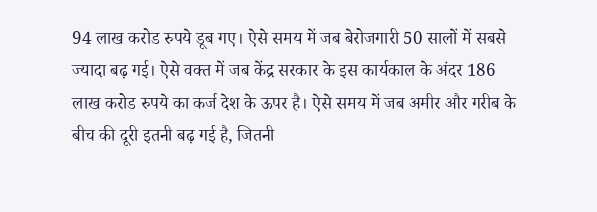94 लाख करोड रुपये डूब गए। ऐसे समय में जब बेरोजगारी 50 सालों में सबसे ज्यादा बढ़ गई। ऐसे वक्त में जब केंद्र सरकार के इस कार्यकाल के अंदर 186 लाख करोड रुपये का कर्ज देश के ऊपर है। ऐसे समय में जब अमीर और गरीब के बीच की दूरी इतनी बढ़ गई है, जितनी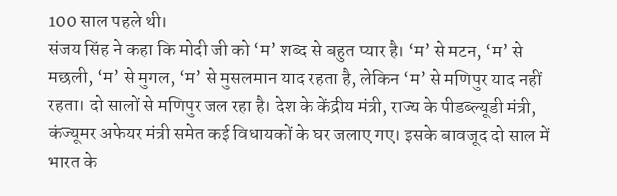100 साल पहले थी।
संजय सिंह ने कहा कि मोदी जी को ‘म’ शब्द से बहुत प्यार है। ‘म’ से मटन, ‘म’ से मछली, ‘म’ से मुगल, ‘म’ से मुसलमान याद रहता है, लेकिन ‘म’ से मणिपुर याद नहीं रहता। दो सालों से मणिपुर जल रहा है। देश के केंद्रीय मंत्री, राज्य के पीडब्ल्यूडी मंत्री, कंज्यूमर अफेयर मंत्री समेत कई विधायकों के घर जलाए गए। इसके बावजूद दो साल में भारत के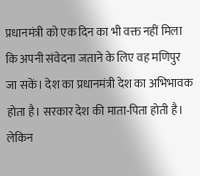प्रधानमंत्री को एक दिन का भी वक्त नहीं मिला कि अपनी संवेदना जताने के लिए वह मणिपुर जा सकें। देश का प्रधानमंत्री देश का अभिभावक होता है। सरकार देश की माता-पिता होती है। लेकिन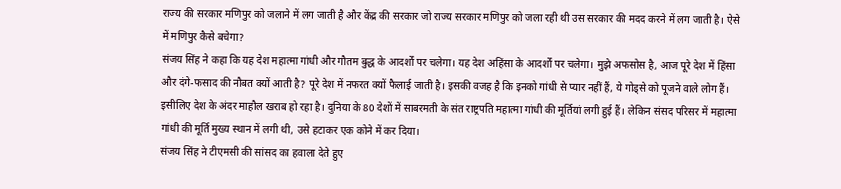राज्य की सरकार मणिपुर को जलाने में लग जाती है और केंद्र की सरकार जो राज्य सरकार मणिपुर को जला रही थी उस सरकार की मदद करने में लग जाती है। ऐसे में मणिपुर कैसे बचेगा?
संजय सिंह ने कहा कि यह देश महात्मा गांधी और गौतम बुद्ध के आदर्शों पर चलेगा। यह देश अहिंसा के आदर्शों पर चलेगा। मुझे अफसोस है, आज पूरे देश में हिंसा और दंगे-फसाद की नौबत क्यों आती है? पूरे देश में नफरत क्यों फैलाई जाती है। इसकी वजह है कि इनको गांधी से प्यार नहीं हैं, ये गोड्से को पूजने वाले लोग हैं। इसीलिए देश के अंदर माहौल खराब हो रहा है। दुनिया के 80 देशों में साबरमती के संत राष्ट्रपति महात्मा गांधी की मूर्तियां लगी हुई हैं। लेकिन संसद परिसर में महात्मा गांधी की मूर्ति मुख्य स्थान में लगी थी, उसे हटाकर एक कोने में कर दिया।
संजय सिंह ने टीएमसी की सांसद का हवाला देते हुए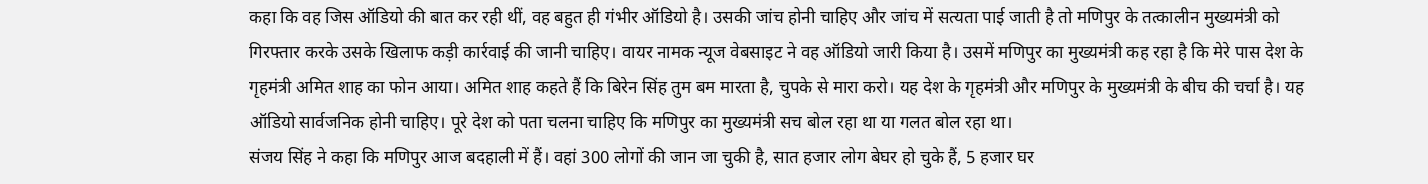कहा कि वह जिस ऑडियो की बात कर रही थीं, वह बहुत ही गंभीर ऑडियो है। उसकी जांच होनी चाहिए और जांच में सत्यता पाई जाती है तो मणिपुर के तत्कालीन मुख्यमंत्री को गिरफ्तार करके उसके खिलाफ कड़ी कार्रवाई की जानी चाहिए। वायर नामक न्यूज वेबसाइट ने वह ऑडियो जारी किया है। उसमें मणिपुर का मुख्यमंत्री कह रहा है कि मेरे पास देश के गृहमंत्री अमित शाह का फोन आया। अमित शाह कहते हैं कि बिरेन सिंह तुम बम मारता है, चुपके से मारा करो। यह देश के गृहमंत्री और मणिपुर के मुख्यमंत्री के बीच की चर्चा है। यह ऑडियो सार्वजनिक होनी चाहिए। पूरे देश को पता चलना चाहिए कि मणिपुर का मुख्यमंत्री सच बोल रहा था या गलत बोल रहा था।
संजय सिंह ने कहा कि मणिपुर आज बदहाली में हैं। वहां 300 लोगों की जान जा चुकी है, सात हजार लोग बेघर हो चुके हैं, 5 हजार घर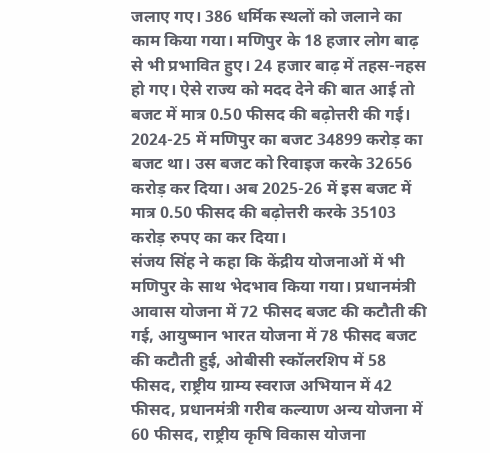जलाए गए। 386 धर्मिक स्थलों को जलाने का काम किया गया। मणिपुर के 18 हजार लोग बाढ़ से भी प्रभावित हुए। 24 हजार बाढ़ में तहस-नहस हो गए। ऐसे राज्य को मदद देने की बात आई तो बजट में मात्र 0.50 फीसद की बढ़ोत्तरी की गई। 2024-25 में मणिपुर का बजट 34899 करोड़ का बजट था। उस बजट को रिवाइज करके 32656 करोड़ कर दिया। अब 2025-26 में इस बजट में मात्र 0.50 फीसद की बढ़ोत्तरी करके 35103 करोड़ रुपए का कर दिया।
संजय सिंह ने कहा कि केंद्रीय योजनाओं में भी मणिपुर के साथ भेदभाव किया गया। प्रधानमंत्री आवास योजना में 72 फीसद बजट की कटौती की गई, आयुष्मान भारत योजना में 78 फीसद बजट की कटौती हुई, ओबीसी स्कॉलरशिप में 58 फीसद, राष्ट्रीय ग्राम्य स्वराज अभियान में 42 फीसद, प्रधानमंत्री गरीब कल्याण अन्य योजना में 60 फीसद, राष्ट्रीय कृषि विकास योजना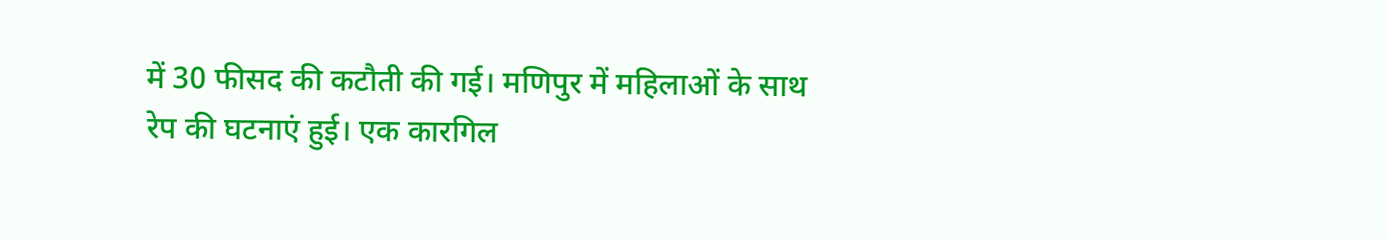में 30 फीसद की कटौती की गई। मणिपुर में महिलाओं के साथ रेप की घटनाएं हुई। एक कारगिल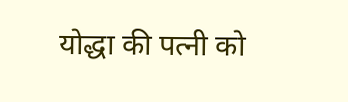योद्धा की पत्नी को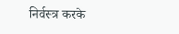निर्वस्त्र करके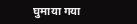घुमाया गया